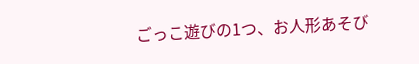ごっこ遊びの1つ、お人形あそび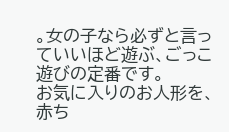。女の子なら必ずと言っていいほど遊ぶ、ごっこ遊びの定番です。
お気に入りのお人形を、赤ち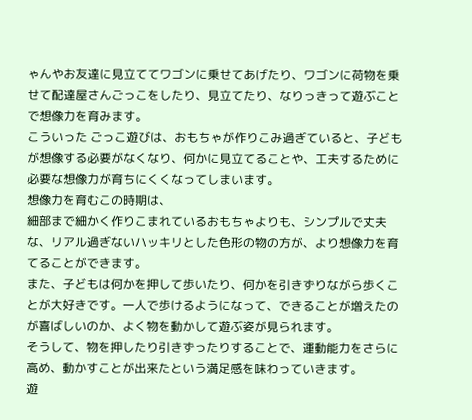ゃんやお友達に見立ててワゴンに乗せてあげたり、ワゴンに荷物を乗せて配達屋さんごっこをしたり、見立てたり、なりっきって遊ぶことで想像力を育みます。
こういった ごっこ遊びは、おもちゃが作りこみ過ぎていると、子どもが想像する必要がなくなり、何かに見立てることや、工夫するために必要な想像力が育ちにくくなってしまいます。
想像力を育むこの時期は、
細部まで細かく作りこまれているおもちゃよりも、シンプルで丈夫な、リアル過ぎないハッキリとした色形の物の方が、より想像力を育てることができます。
また、子どもは何かを押して歩いたり、何かを引きずりながら歩くことが大好きです。一人で歩けるようになって、できることが増えたのが喜ばしいのか、よく物を動かして遊ぶ姿が見られます。
そうして、物を押したり引きずったりすることで、運動能力をさらに高め、動かすことが出来たという満足感を味わっていきます。
遊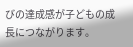びの達成感が子どもの成長につながります。